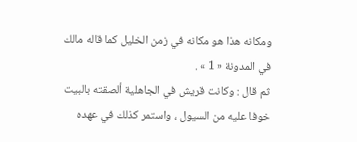ومكانه هذا هو مكانه في زمن الخليل كما قاله مالك في المدونة « 1 » .
ثم قال : وكانت قريش في الجاهلية ألصقته بالبيت خوفا عليه من السيول ، واستمر كذلك في عهده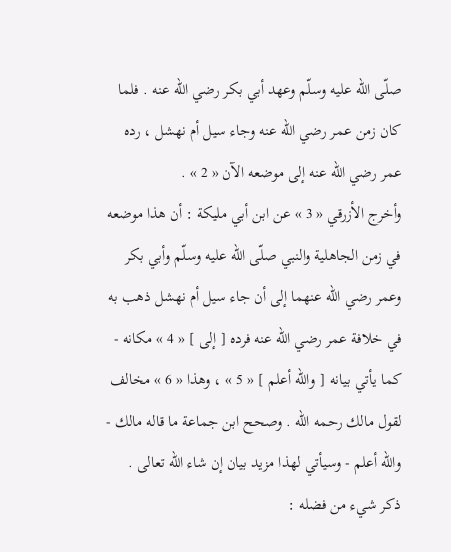صلّى اللّه عليه وسلّم وعهد أبي بكر رضي اللّه عنه . فلما كان زمن عمر رضي اللّه عنه وجاء سيل أم نهشل ، رده عمر رضي اللّه عنه إلى موضعه الآن « 2 » .
وأخرج الأزرقي « 3 » عن ابن أبي مليكة : أن هذا موضعه في زمن الجاهلية والنبي صلّى اللّه عليه وسلّم وأبي بكر وعمر رضي اللّه عنهما إلى أن جاء سيل أم نهشل ذهب به في خلافة عمر رضي اللّه عنه فرده [ إلى ] « 4 » مكانه - كما يأتي بيانه [ واللّه أعلم ] « 5 » ، وهذا « 6 » مخالف لقول مالك رحمه اللّه . وصحح ابن جماعة ما قاله مالك - واللّه أعلم - وسيأتي لهذا مزيد بيان إن شاء اللّه تعالى .
ذكر شيء من فضله :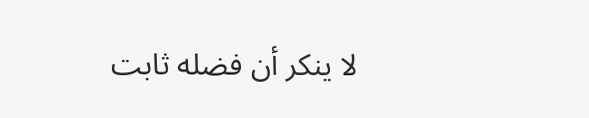لا ينكر أن فضله ثابت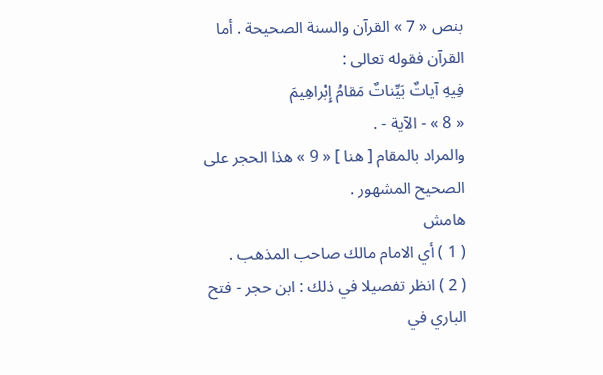بنص « 7 » القرآن والسنة الصحيحة . أما القرآن فقوله تعالى :
فِيهِ آياتٌ بَيِّناتٌ مَقامُ إِبْراهِيمَ
« 8 » - الآية - .
والمراد بالمقام [ هنا ] « 9 » هذا الحجر على الصحيح المشهور .
هامش
( 1 ) أي الامام مالك صاحب المذهب .
( 2 ) انظر تفصيلا في ذلك : ابن حجر - فتح الباري في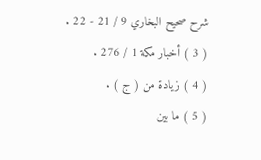شرح صحيح البخاري 9 / 21 - 22 .
( 3 ) أخبار مكة 1 / 276 .
( 4 ) زيادة من ( ج ) .
( 5 ) ما بين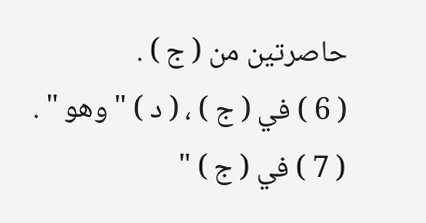حاصرتين من ( ج ) .
( 6 ) في ( ج ) ، ( د ) " وهو " .
( 7 ) في ( ج ) "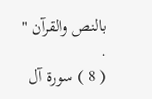بالنص والقرآن " .
( 8 ) سورة آل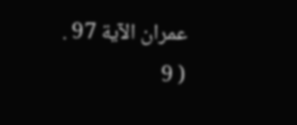عمران الآية 97 .
( 9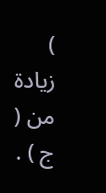) زيادة من ( ج ) .